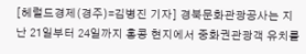[헤럴드경제(경주)=김병진 기자] 경북문화관광공사는 지난 21일부터 24일까지 홍콩 현지에서 중화권관광객 유치를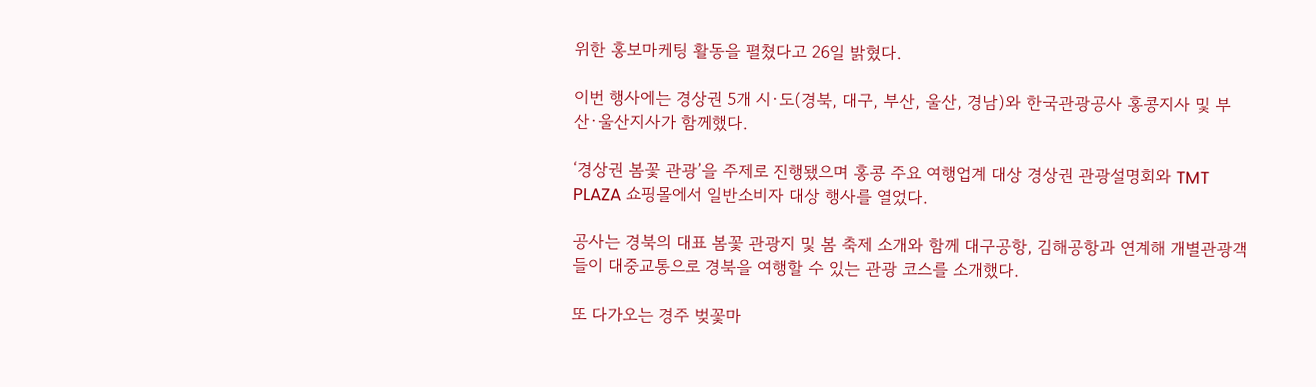위한 홍보마케팅 활동을 펼쳤다고 26일 밝혔다.

이번 행사에는 경상권 5개 시·도(경북, 대구, 부산, 울산, 경남)와 한국관광공사 홍콩지사 및 부산·울산지사가 함께했다.

‘경상권 봄꽃 관광’을 주제로 진행됐으며 홍콩 주요 여행업계 대상 경상권 관광설명회와 TMT PLAZA 쇼핑몰에서 일반소비자 대상 행사를 열었다.

공사는 경북의 대표 봄꽃 관광지 및 봄 축제 소개와 함께 대구공항, 김해공항과 연계해 개별관광객들이 대중교통으로 경북을 여행할 수 있는 관광 코스를 소개했다.

또 다가오는 경주 벚꽃마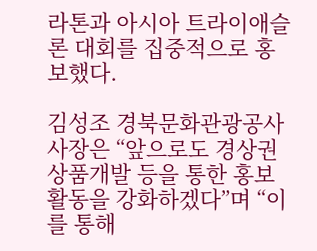라톤과 아시아 트라이애슬론 대회를 집중적으로 홍보했다.

김성조 경북문화관광공사 사장은 “앞으로도 경상권 상품개발 등을 통한 홍보활동을 강화하겠다”며 “이를 통해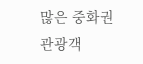많은 중화권관광객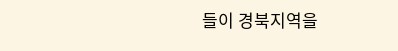들이 경북지역을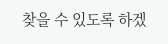찾을 수 있도록 하겠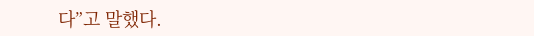다”고 말했다.